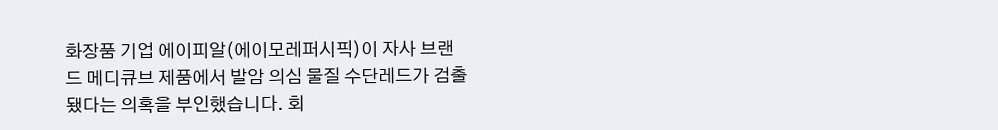화장품 기업 에이피알(에이모레퍼시픽)이 자사 브랜드 메디큐브 제품에서 발암 의심 물질 수단레드가 검출됐다는 의혹을 부인했습니다. 회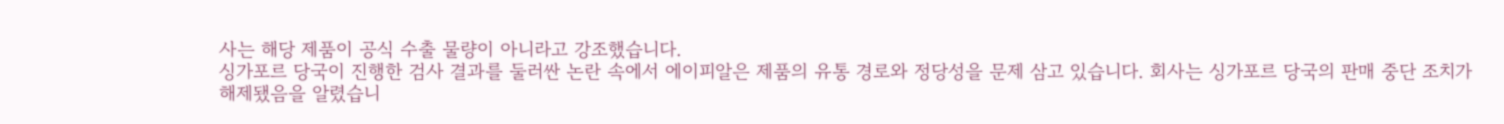사는 해당 제품이 공식 수출 물량이 아니라고 강조했습니다.
싱가포르 당국이 진행한 검사 결과를 둘러싼 논란 속에서 에이피알은 제품의 유통 경로와 정당성을 문제 삼고 있습니다. 회사는 싱가포르 당국의 판매 중단 조치가 해제됐음을 알렸습니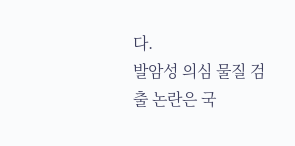다.
발암성 의심 물질 검출 논란은 국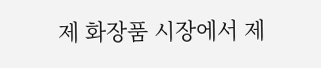제 화장품 시장에서 제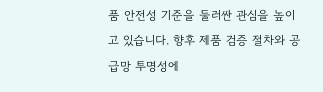품 안전성 기준을 둘러싼 관심을 높이고 있습니다. 향후 제품 검증 절차와 공급망 투명성에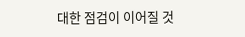대한 점검이 이어질 것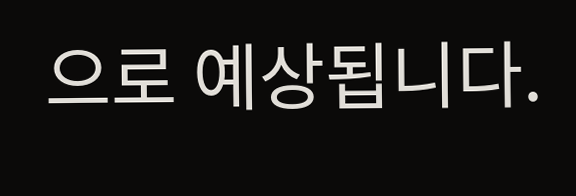으로 예상됩니다.